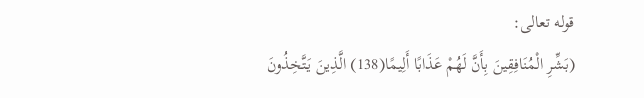قوله تعالى:
(بَشِّرِ الْمُنَافِقِينَ بِأَنَّ لَهُمْ عَذَابًا أَلِيمًا(138) الَّذِينَ يَتَّخِذُونَ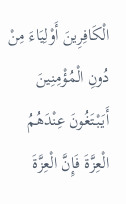الْكَافِرِينَ أَوْلِيَاءَ مِنْ دُونِ الْمُؤْمِنِينَ أَيَبْتَغُونَ عِنْدَهُمُ الْعِزَّةَ فَإِنَّ الْعِزَّةَ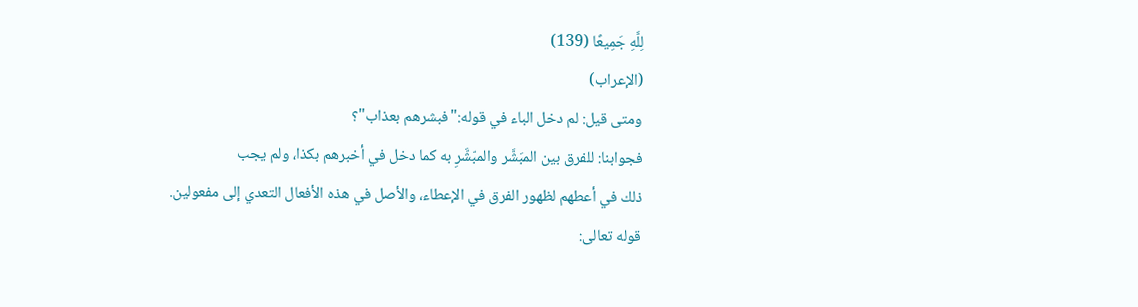لِلَّهِ جَمِيعًا (139)
(الإعراب)
ومتى قيل: لم دخل الباء في قوله:"فبشرهم بعذاب"؟
فجوابنا: للفرق بين المبَشَّر والمبّشَّرِ به كما دخل في أخبرهم بكذا، ولم يجب
ذلك في أعطهم لظهور الفرق في الإعطاء، والأصل في هذه الأفعال التعدي إلى مفعولين.
قوله تعالى: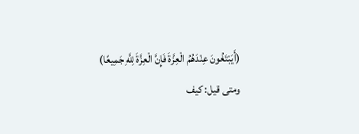(أَيَبْتَغُونَ عِنْدَهُمُ الْعِزَّةَ فَإِنَّ الْعِزَّةَ لِلَّهِ جَمِيعًا)
ومتى قيل: كيف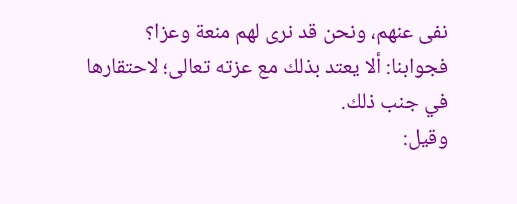نفى عنهم، ونحن قد نرى لهم منعة وعزا؟
فجوابنا: ألا يعتد بذلك مع عزته تعالى؛ لاحتقارها في جنب ذلك.
وقيل: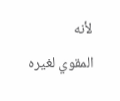لأنه
المقوي لغيره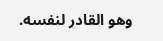وهو القادر لنفسه.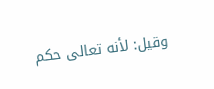وقيل: لأنه تعالى حكم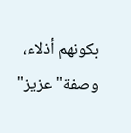بكونهم أذلاء، وصفة"عزيز"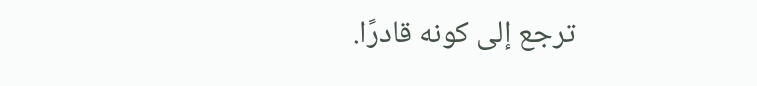ترجع إلى كونه قادرًا.